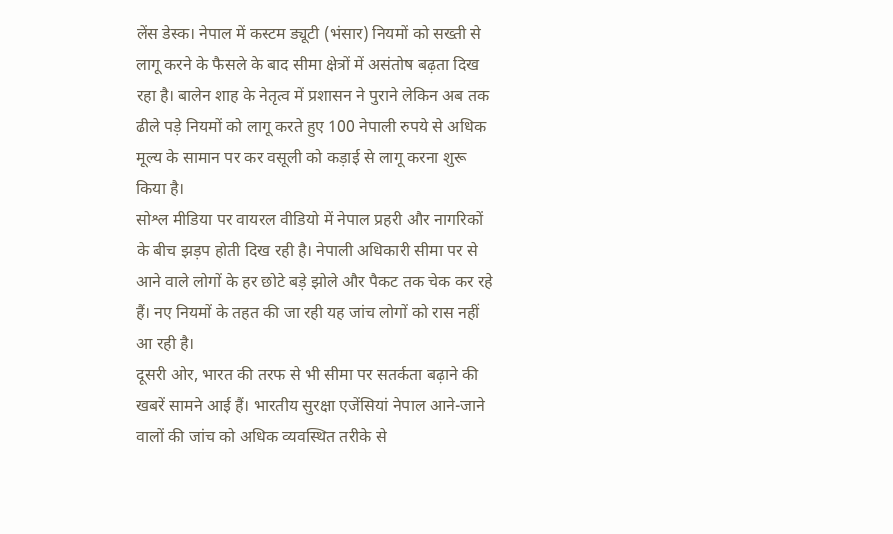लेंस डेस्क। नेपाल में कस्टम ड्यूटी (भंसार) नियमों को सख्ती से लागू करने के फैसले के बाद सीमा क्षेत्रों में असंतोष बढ़ता दिख रहा है। बालेन शाह के नेतृत्व में प्रशासन ने पुराने लेकिन अब तक ढीले पड़े नियमों को लागू करते हुए 100 नेपाली रुपये से अधिक मूल्य के सामान पर कर वसूली को कड़ाई से लागू करना शुरू किया है।
सोश्ल मीडिया पर वायरल वीडियो में नेपाल प्रहरी और नागरिकों के बीच झड़प होती दिख रही है। नेपाली अधिकारी सीमा पर से आने वाले लोगों के हर छोटे बड़े झोले और पैकट तक चेक कर रहे हैं। नए नियमों के तहत की जा रही यह जांच लोगों को रास नहीं आ रही है।
दूसरी ओर, भारत की तरफ से भी सीमा पर सतर्कता बढ़ाने की खबरें सामने आई हैं। भारतीय सुरक्षा एजेंसियां नेपाल आने-जाने वालों की जांच को अधिक व्यवस्थित तरीके से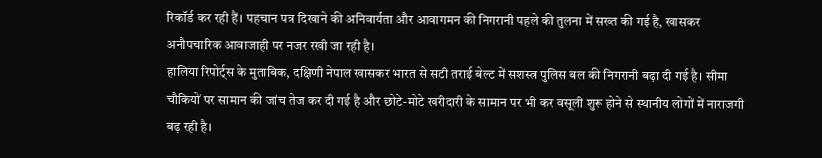रिकॉर्ड कर रही हैं। पहचान पत्र दिखाने की अनिवार्यता और आवागमन की निगरानी पहले की तुलना में सख्त की गई है, खासकर अनौपचारिक आवाजाही पर नजर रखी जा रही है।
हालिया रिपोर्ट्स के मुताबिक, दक्षिणी नेपाल खासकर भारत से सटी तराई बेल्ट में सशस्त्र पुलिस बल की निगरानी बढ़ा दी गई है। सीमा चौकियों पर सामान की जांच तेज कर दी गई है और छोटे-मोटे खरीदारी के सामान पर भी कर वसूली शुरू होने से स्थानीय लोगों में नाराजगी बढ़ रही है।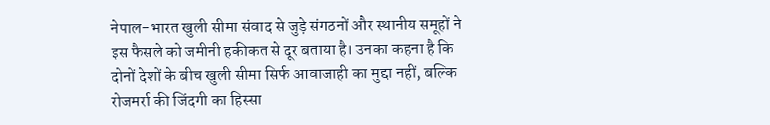नेपाल-भारत खुली सीमा संवाद से जुड़े संगठनों और स्थानीय समूहों ने इस फैसले को जमीनी हकीकत से दूर बताया है। उनका कहना है कि दोनों देशों के बीच खुली सीमा सिर्फ आवाजाही का मुद्दा नहीं, बल्कि रोजमर्रा की जिंदगी का हिस्सा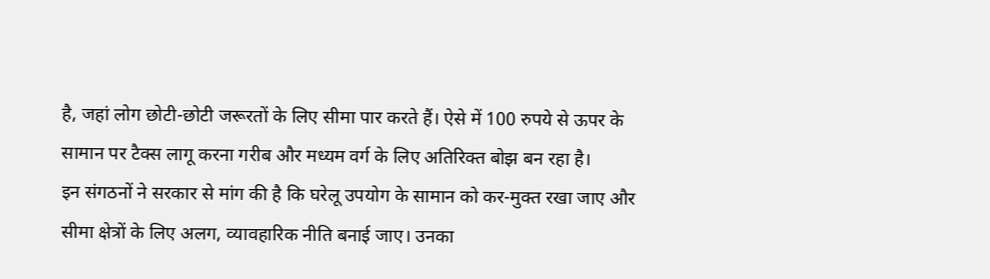है, जहां लोग छोटी-छोटी जरूरतों के लिए सीमा पार करते हैं। ऐसे में 100 रुपये से ऊपर के सामान पर टैक्स लागू करना गरीब और मध्यम वर्ग के लिए अतिरिक्त बोझ बन रहा है।
इन संगठनों ने सरकार से मांग की है कि घरेलू उपयोग के सामान को कर-मुक्त रखा जाए और सीमा क्षेत्रों के लिए अलग, व्यावहारिक नीति बनाई जाए। उनका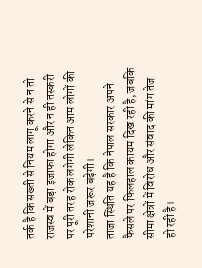तर्क है कि सख्ती से नियम लागू करने से न तो राजस्व में बड़ा इजाफा होगा और न ही तस्करी पर पूरी तरह रोक लगेगी लेकिन आम लोगों की परेशानी जरूर बढ़ेगी।
ताजा स्थिति यह है कि नेपाल सरकार अपने फैसले पर फिलहाल कायम दिख रही है, जबकि सीमा क्षेत्रों में विरोध और संवाद की मांग तेज हो रही है।